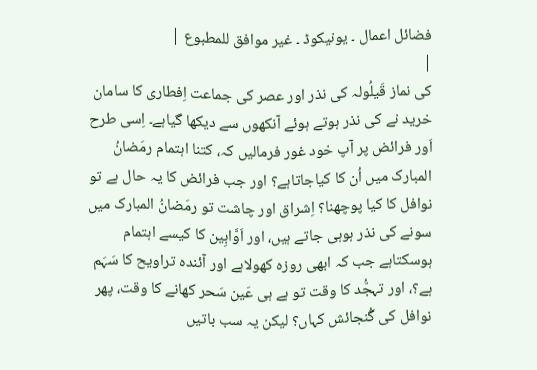فضائل اعمال ۔ یونیکوڈ ۔ غیر موافق للمطبوع |
|
کی نماز قَیلُولہ کی نذر اور عصر کی جماعت اِفطاری کا سامان خرید نے کی نذر ہوتے ہوئے آنکھوں سے دیکھا گیاہے۔ اِسی طرح اَور فرائض پر آپ خود غور فرمالیں کہ، کتنا اہتمام رمَضانُ المبارک میں اُن کا کیاجاتاہے؟ اور جب فرائض کا یہ حال ہے تو نوافل کا کیا پوچھنا؟ اِشراق اور چاشت تو رمَضانُ المبارک میں سونے کی نذر ہوہی جاتے ہیں، اور اَوَّابِین کا کیسے اہتمام ہوسکتاہے جب کہ ابھی روزہ کھولاہے اور آئندہ تراویح کا سَہَم ہے؟، اور تہجُّد کا وقت تو ہے ہی عَین سَحر کھانے کا وقت، پھر نوافل کی گُنجائش کہاں؟ لیکن یہ سب باتیں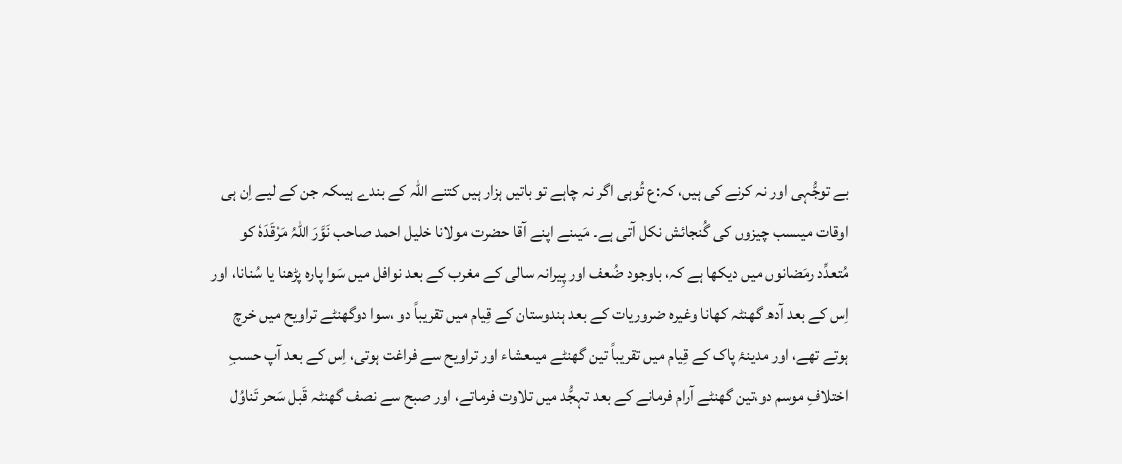بے توجُّہی اور نہ کرنے کی ہیں، کہ:ع تُوہی اگر نہ چاہے تو باتیں ہزار ہیں کتنے اللہ کے بندے ہیںکہ جن کے لیے اِن ہی اوقات میںسب چیزوں کی گُنجائش نکل آتی ہے۔ مَیںنے اپنے آقا حضرت مولانا خلیل احمد صاحب نَوَّرَ اللہُ مَرْقَدَہٗ کو مُتعدِّد رمَضانوں میں دیکھا ہے کہ، باوجود ضُعف اور پِیرانہ سالی کے مغرب کے بعد نوافل میں سَوا پارہ پڑھنا یا سُنانا، اور اِس کے بعد آدھ گھنٹہ کھانا وغیرہ ضروریات کے بعد ہندوستان کے قِیام میں تقریباً دو ،سوا دوگھنٹے تراویح میں خرچ ہوتے تھے، اور مدینۂ پاک کے قِیام میں تقریباً تین گھنٹے میںعشاء اور تراویح سے فراغت ہوتی، اِس کے بعد آپ حسبِ اختلافِ موسم دو،تین گھنٹے آرام فرمانے کے بعد تہجُّد میں تلاوت فرماتے، اور صبح سے نصف گھنٹہ قَبل سَحر تَناوُل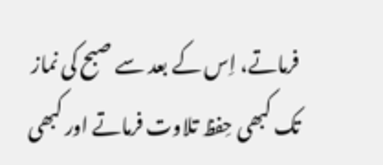فرماتے، اِس کے بعد سے صبح کی نماز تک کبھی حِفظ تلاوت فرماتے اور کبھی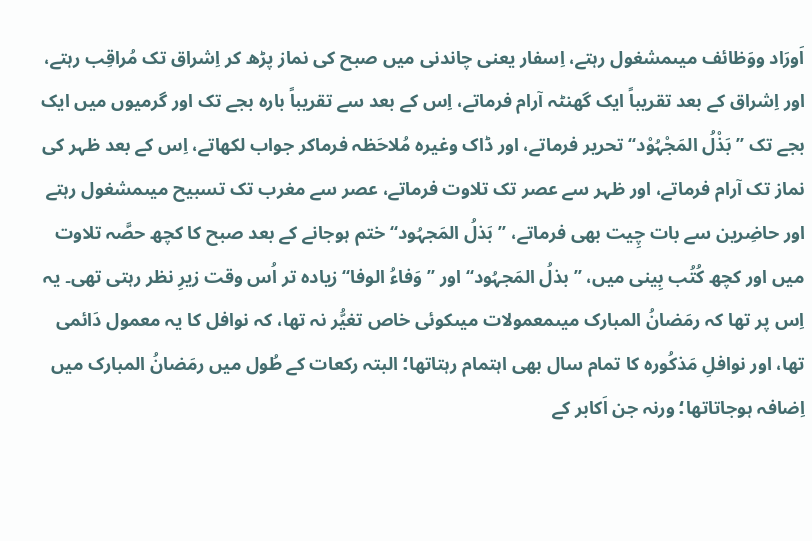اَورَاد ووَظائف میںمشغول رہتے، اِسفار یعنی چاندنی میں صبح کی نماز پڑھ کر اِشراق تک مُراقِب رہتے، اور اِشراق کے بعد تقریباً ایک گھنٹہ آرام فرماتے، اِس کے بعد سے تقریباً بارہ بجے تک اور گرمیوں میں ایک بجے تک ’’بَذْلُ المَجْہُوْد‘‘ تحریر فرماتے، اور ڈاک وغیرہ مُلاحَظہ فرماکر جواب لکھاتے، اِس کے بعد ظہر کی نماز تک آرام فرماتے، اور ظہر سے عصر تک تلاوت فرماتے، عصر سے مغرب تک تسبیح میںمشغول رہتے اور حاضِرین سے بات چِیت بھی فرماتے، ’’بَذلُ المَجہُود‘‘ ختم ہوجانے کے بعد صبح کا کچھ حصَّہ تلاوت میں اور کچھ کُتُب بِینی میں، ’’بذلُ المَجہُود‘‘ اور ’’وَفاءُ الوفا‘‘ زیادہ تر اُس وقت زیرِ نظر رہتی تھی۔ یہ اِس پر تھا کہ رمَضانُ المبارک میںمعمولات میںکوئی خاص تغیُّر نہ تھا، کہ نوافل کا یہ معمول دَائمی تھا، اور نوافلِ مَذکُورہ کا تمام سال بھی اہتمام رہتاتھا؛ البتہ رکعات کے طُول میں رمَضانُ المبارک میں اِضافہ ہوجاتاتھا؛ ورنہ جن اَکابر کے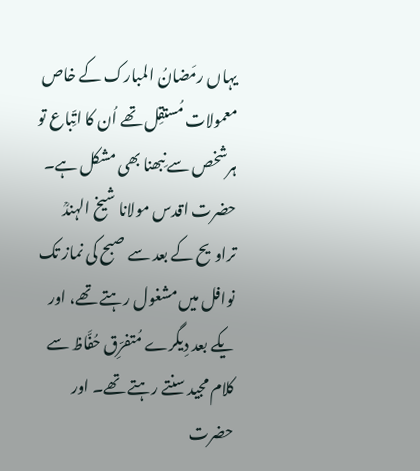یہاں رمَضانُ المبارک کے خاص معمولات مُستقِل تھے اُن کا اتِّباع تو ہرشخص سے نِبھنا بھی مشکل ہے۔ حضرت اقدس مولانا شیخ الہندؒ تراویح کے بعد سے صبح کی نماز تک نوافل میں مشغول رہتے تھے، اور یکے بعد دِیگرے مُتفرِّق حُفَّاظ سے کلام مجید سنتے رہتے تھے۔ اور حضرت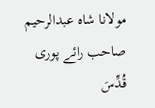مولانا شاہ عبدالرحیم صاحب رائے پوری قُدِّسَ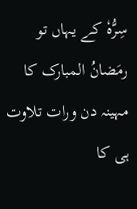سِرُّہٗ کے یہاں تو رمَضانُ المبارک کا مہینہ دن ورات تلاوت ہی کا